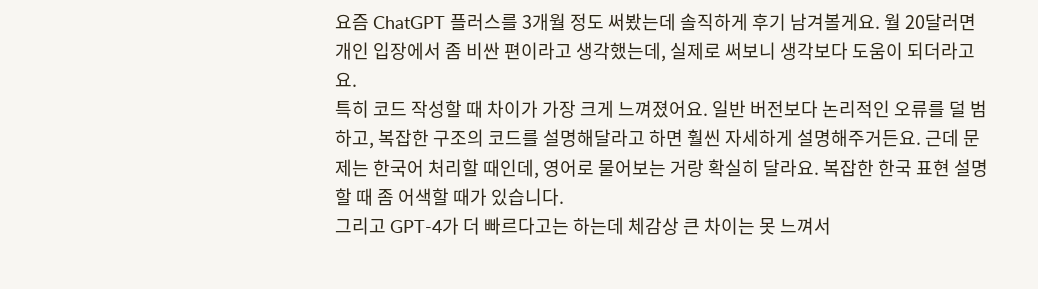요즘 ChatGPT 플러스를 3개월 정도 써봤는데 솔직하게 후기 남겨볼게요. 월 20달러면 개인 입장에서 좀 비싼 편이라고 생각했는데, 실제로 써보니 생각보다 도움이 되더라고요.
특히 코드 작성할 때 차이가 가장 크게 느껴졌어요. 일반 버전보다 논리적인 오류를 덜 범하고, 복잡한 구조의 코드를 설명해달라고 하면 훨씬 자세하게 설명해주거든요. 근데 문제는 한국어 처리할 때인데, 영어로 물어보는 거랑 확실히 달라요. 복잡한 한국 표현 설명할 때 좀 어색할 때가 있습니다.
그리고 GPT-4가 더 빠르다고는 하는데 체감상 큰 차이는 못 느껴서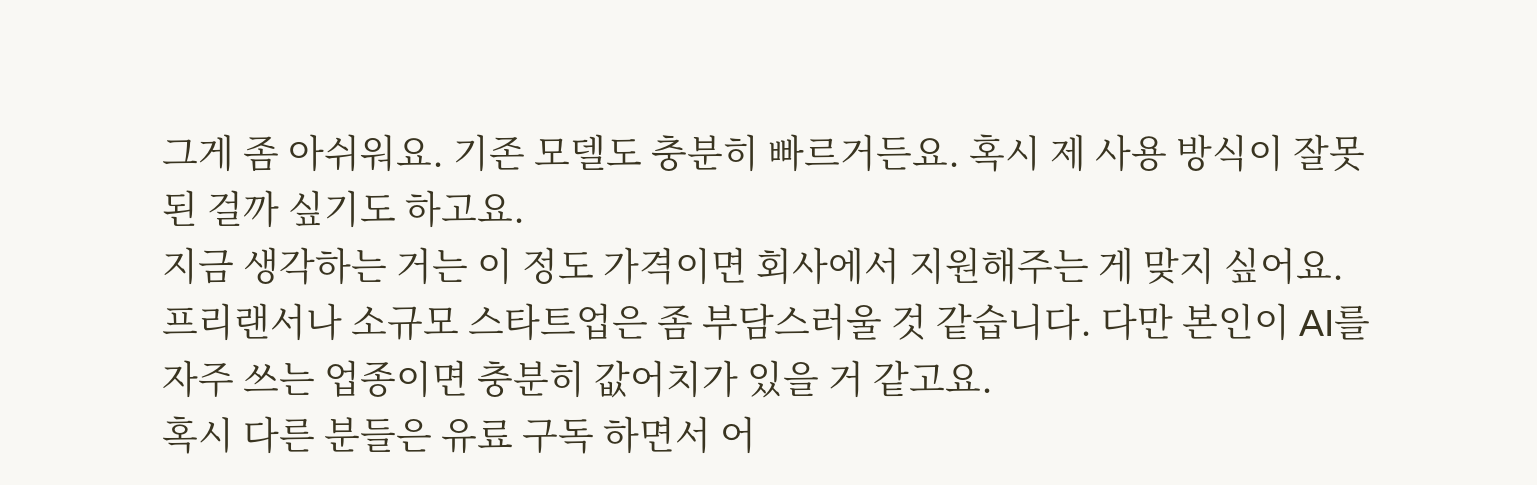그게 좀 아쉬워요. 기존 모델도 충분히 빠르거든요. 혹시 제 사용 방식이 잘못된 걸까 싶기도 하고요.
지금 생각하는 거는 이 정도 가격이면 회사에서 지원해주는 게 맞지 싶어요. 프리랜서나 소규모 스타트업은 좀 부담스러울 것 같습니다. 다만 본인이 AI를 자주 쓰는 업종이면 충분히 값어치가 있을 거 같고요.
혹시 다른 분들은 유료 구독 하면서 어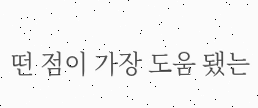떤 점이 가장 도움 됐는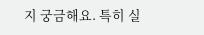지 궁금해요. 특히 실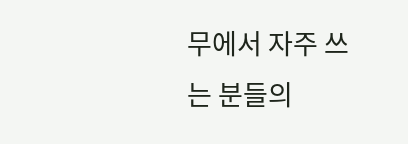무에서 자주 쓰는 분들의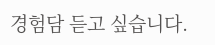경험담 듣고 싶습니다.